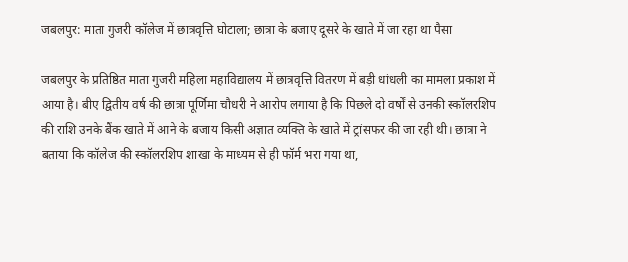जबलपुर: माता गुजरी कॉलेज में छात्रवृत्ति घोटाला; छात्रा के बजाए दूसरे के खाते में जा रहा था पैसा

जबलपुर के प्रतिष्ठित माता गुजरी महिला महाविद्यालय में छात्रवृत्ति वितरण में बड़ी धांधली का मामला प्रकाश में आया है। बीए द्वितीय वर्ष की छात्रा पूर्णिमा चौधरी ने आरोप लगाया है कि पिछले दो वर्षों से उनकी स्कॉलरशिप की राशि उनके बैंक खाते में आने के बजाय किसी अज्ञात व्यक्ति के खाते में ट्रांसफर की जा रही थी। छात्रा ने बताया कि कॉलेज की स्कॉलरशिप शाखा के माध्यम से ही फॉर्म भरा गया था,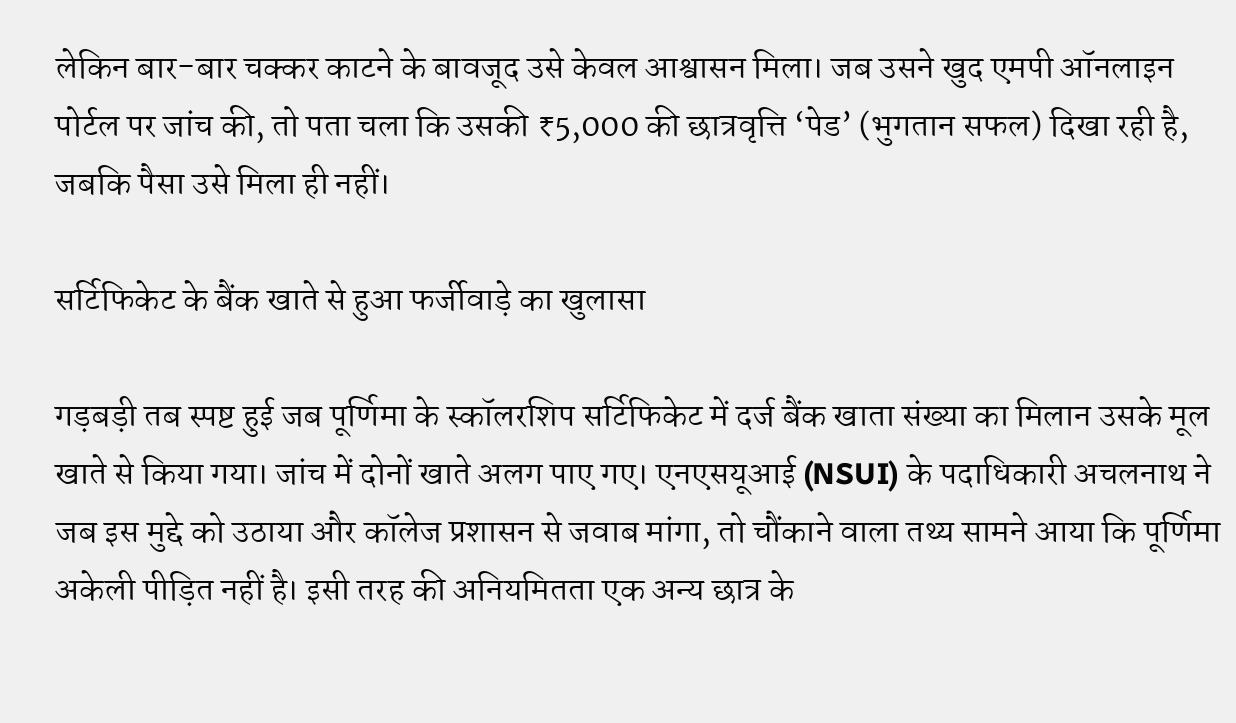लेकिन बार-बार चक्कर काटने के बावजूद उसे केवल आश्वासन मिला। जब उसने खुद एमपी ऑनलाइन पोर्टल पर जांच की, तो पता चला कि उसकी ₹5,000 की छात्रवृत्ति ‘पेड’ (भुगतान सफल) दिखा रही है, जबकि पैसा उसे मिला ही नहीं।

सर्टिफिकेट के बैंक खाते से हुआ फर्जीवाड़े का खुलासा

गड़बड़ी तब स्पष्ट हुई जब पूर्णिमा के स्कॉलरशिप सर्टिफिकेट में दर्ज बैंक खाता संख्या का मिलान उसके मूल खाते से किया गया। जांच में दोनों खाते अलग पाए गए। एनएसयूआई (NSUI) के पदाधिकारी अचलनाथ ने जब इस मुद्दे को उठाया और कॉलेज प्रशासन से जवाब मांगा, तो चौंकाने वाला तथ्य सामने आया कि पूर्णिमा अकेली पीड़ित नहीं है। इसी तरह की अनियमितता एक अन्य छात्र के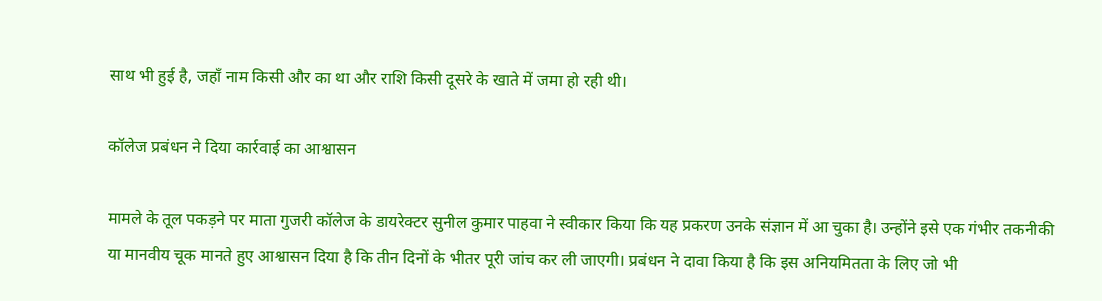साथ भी हुई है, जहाँ नाम किसी और का था और राशि किसी दूसरे के खाते में जमा हो रही थी।

कॉलेज प्रबंधन ने दिया कार्रवाई का आश्वासन

मामले के तूल पकड़ने पर माता गुजरी कॉलेज के डायरेक्टर सुनील कुमार पाहवा ने स्वीकार किया कि यह प्रकरण उनके संज्ञान में आ चुका है। उन्होंने इसे एक गंभीर तकनीकी या मानवीय चूक मानते हुए आश्वासन दिया है कि तीन दिनों के भीतर पूरी जांच कर ली जाएगी। प्रबंधन ने दावा किया है कि इस अनियमितता के लिए जो भी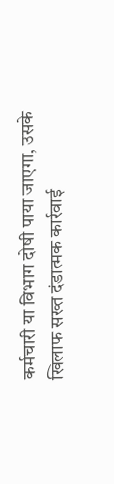कर्मचारी या विभाग दोषी पाया जाएगा, उसके खिलाफ सख्त दंडात्मक कार्रवाई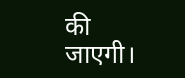की जाएगी।